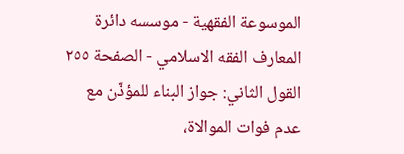الموسوعة الفقهية - موسسه دائرة المعارف الفقه الاسلامي - الصفحة ٢٥٥
القول الثاني: جواز البناء للمؤذّن مع عدم فوات الموالاة،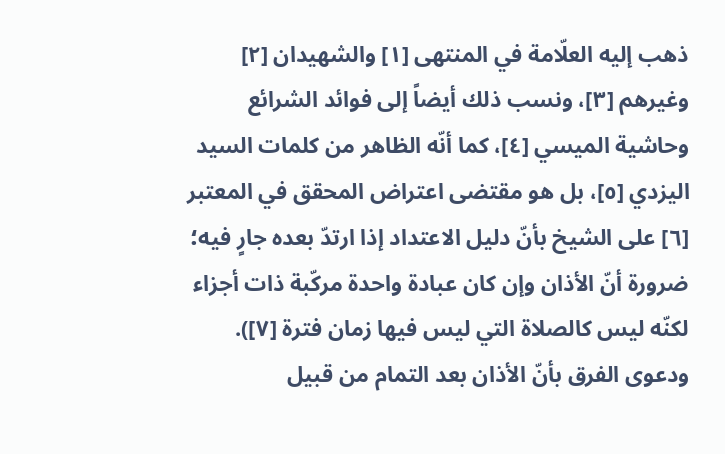ذهب إليه العلّامة في المنتهى [١] والشهيدان [٢] وغيرهم [٣]، ونسب ذلك أيضاً إلى فوائد الشرائع وحاشية الميسي [٤]، كما أنّه الظاهر من كلمات السيد اليزدي [٥]، بل هو مقتضى اعتراض المحقق في المعتبر [٦] على الشيخ بأنّ دليل الاعتداد إذا ارتدّ بعده جارٍ فيه؛ ضرورة أنّ الأذان وإن كان عبادة واحدة مركّبة ذات أجزاء لكنّه ليس كالصلاة التي ليس فيها زمان فترة [٧]).
ودعوى الفرق بأنّ الأذان بعد التمام من قبيل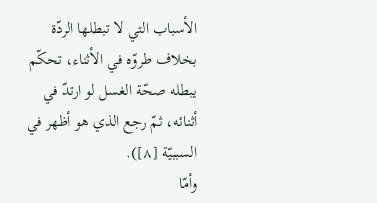الأسباب التي لا تبطلها الردّة بخلاف طروّه في الأثناء، تحكّم يبطله صحّة الغسل لو ارتدّ في أثنائه، ثمّ رجع الذي هو أظهر في السببيّة [٨]).
وأمّا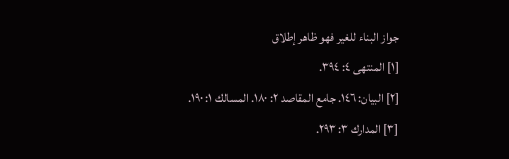جواز البناء للغير فهو ظاهر إطلاق
[١] المنتهى ٤: ٣٩٤.
[٢] البيان: ١٤٦. جامع المقاصد ٢: ١٨٠. المسالك ١: ١٩٠.
[٣] المدارك ٣: ٢٩٣.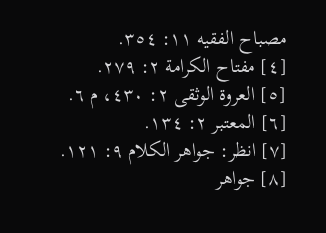مصباح الفقيه ١١: ٣٥٤.
[٤] مفتاح الكرامة ٢: ٢٧٩.
[٥] العروة الوثقى ٢: ٤٣٠، م ٦.
[٦] المعتبر ٢: ١٣٤.
[٧] انظر: جواهر الكلام ٩: ١٢١.
[٨] جواهر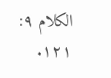الكلام ٩: ١٢١.